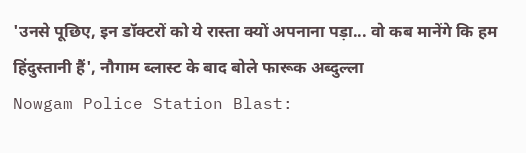'उनसे पूछिए, इन डॉक्टरों को ये रास्ता क्यों अपनाना पड़ा... वो कब मानेंगे कि हम हिंदुस्तानी हैं', नौगाम ब्लास्ट के बाद बोले फारूक अब्दुल्ला
Nowgam Police Station Blast: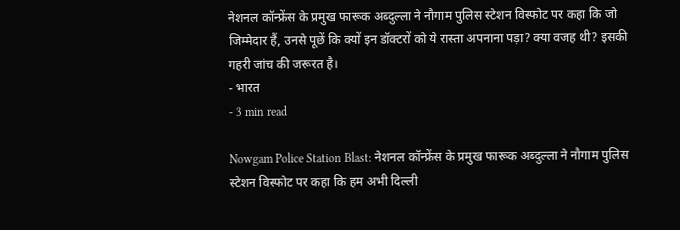नेशनल कॉन्फ्रेंस के प्रमुख फारूक अब्दुल्ला ने नौगाम पुलिस स्टेशन विस्फोट पर कहा कि जो जिम्मेदार हैं, उनसे पूछें कि क्यों इन डॉक्टरों को ये रास्ता अपनाना पड़ा? क्या वजह थी? इसकी गहरी जांच की जरूरत है।
- भारत
- 3 min read

Nowgam Police Station Blast: नेशनल कॉन्फ्रेंस के प्रमुख फारूक अब्दुल्ला ने नौगाम पुलिस स्टेशन विस्फोट पर कहा कि हम अभी दिल्ली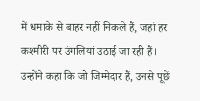में धमाके से बाहर नहीं निकले हैं, जहां हर कश्मीरी पर उंगलियां उठाई जा रही हैं। उन्होंने कहा कि जो जिम्मेदार हैं, उनसे पूछें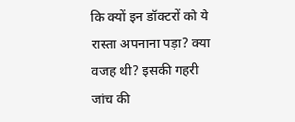कि क्यों इन डॉक्टरों को ये रास्ता अपनाना पड़ा? क्या वजह थी? इसकी गहरी जांच की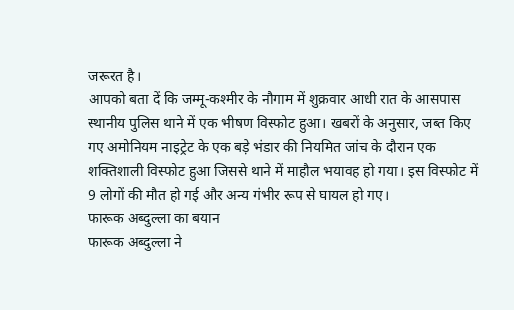जरूरत है।
आपको बता दें कि जम्मू-कश्मीर के नौगाम में शुक्रवार आधी रात के आसपास स्थानीय पुलिस थाने में एक भीषण विस्फोट हुआ। खबरों के अनुसार, जब्त किए गए अमोनियम नाइट्रेट के एक बड़े भंडार की नियमित जांच के दौरान एक शक्तिशाली विस्फोट हुआ जिससे थाने में माहौल भयावह हो गया। इस विस्फोट में 9 लोगों की मौत हो गई और अन्य गंभीर रूप से घायल हो गए।
फारूक अब्दुल्ला का बयान
फारूक अब्दुल्ला ने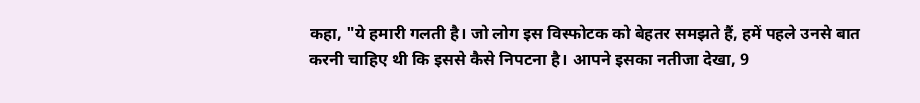कहा, "ये हमारी गलती है। जो लोग इस विस्फोटक को बेहतर समझते हैं, हमें पहले उनसे बात करनी चाहिए थी कि इससे कैसे निपटना है। आपने इसका नतीजा देखा, 9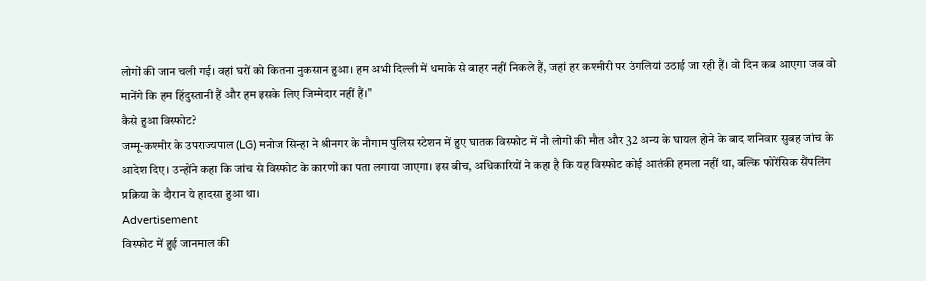लोगों की जान चली गई। वहां घरों को कितना नुकसान हुआ। हम अभी दिल्ली में धमाके से बाहर नहीं निकले हैं, जहां हर कश्मीरी पर उंगलियां उठाई जा रही हैं। वो दिन कब आएगा जब वो मानेंगे कि हम हिंदुस्तानी हैं और हम इसके लिए जिम्मेदार नहीं हैं।"
कैसे हुआ विस्फोट?
जम्मू-कश्मीर के उपराज्यपाल (LG) मनोज सिन्हा ने श्रीनगर के नौगाम पुलिस स्टेशन में हुए घातक विस्फोट में नौ लोगों की मौत और 32 अन्य के घायल होने के बाद शनिवार सुबह जांच के आदेश दिए। उन्होंने कहा कि जांच से विस्फोट के कारणों का पता लगाया जाएगा। इस बीच, अधिकारियों ने कहा है कि यह विस्फोट कोई आतंकी हमला नहीं था, बल्कि फोरेंसिक सैंपलिंग प्रक्रिया के दौरान ये हादसा हुआ था।
Advertisement
विस्फोट में हुई जानमाल की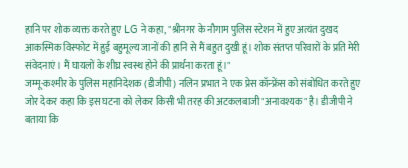हानि पर शोक व्यक्त करते हुए LG ने कहा, "श्रीनगर के नौगाम पुलिस स्टेशन में हुए अत्यंत दुखद आकस्मिक विस्फोट में हुई बहुमूल्य जानों की हानि से मैं बहुत दुखी हूं। शोक संतप्त परिवारों के प्रति मेरी संवेदनाएं। मैं घायलों के शीघ्र स्वस्थ होने की प्रार्थना करता हूं।"
जम्मू-कश्मीर के पुलिस महानिदेशक (डीजीपी) नलिन प्रभात ने एक प्रेस कॉन्फ्रेंस को संबोधित करते हुए जोर देकर कहा कि इस घटना को लेकर किसी भी तरह की अटकलबाजी "अनावश्यक" है। डीजीपी ने बताया कि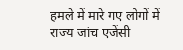हमले में मारे गए लोगों में राज्य जांच एजेंसी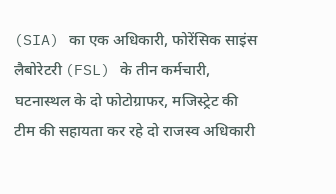(SIA) का एक अधिकारी, फोरेंसिक साइंस लैबोरेटरी (FSL) के तीन कर्मचारी, घटनास्थल के दो फोटोग्राफर, मजिस्ट्रेट की टीम की सहायता कर रहे दो राजस्व अधिकारी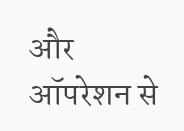और ऑपरेशन से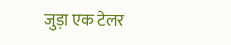जुड़ा एक टेलर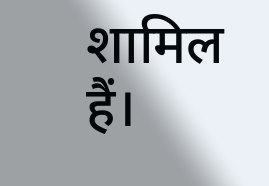शामिल हैं।